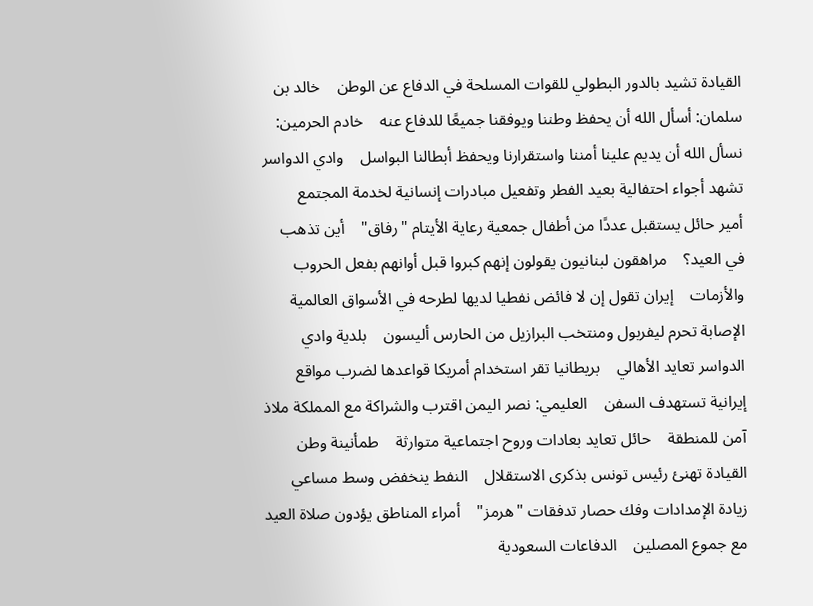القيادة تشيد بالدور البطولي للقوات المسلحة في الدفاع عن الوطن    خالد بن سلمان: أسأل الله أن يحفظ وطننا ويوفقنا جميعًا للدفاع عنه    خادم الحرمين: نسأل الله أن يديم علينا أمننا واستقرارنا ويحفظ أبطالنا البواسل    وادي الدواسر تشهد أجواء احتفالية بعيد الفطر وتفعيل مبادرات إنسانية لخدمة المجتمع    أمير حائل يستقبل عددًا من أطفال جمعية رعاية الأيتام "رفاق"    أين تذهب في العيد؟    مراهقون لبنانيون يقولون إنهم كبروا قبل أوانهم بفعل الحروب والأزمات    إيران تقول إن لا فائض نفطيا لديها لطرحه في الأسواق العالمية    الإصابة تحرم ليفربول ومنتخب البرازيل من الحارس أليسون    بلدية وادي الدواسر تعايد الأهالي    بريطانيا تقر استخدام أمريكا قواعدها لضرب مواقع إيرانية تستهدف السفن    العليمي: نصر اليمن اقترب والشراكة مع المملكة ملاذ آمن للمنطقة    حائل تعايد بعادات وروح اجتماعية متوارثة    طمأنينة وطن    القيادة تهنئ رئيس تونس بذكرى الاستقلال    النفط ينخفض وسط مساعي زيادة الإمدادات وفك حصار تدفقات "هرمز"    أمراء المناطق يؤدون صلاة العيد مع جموع المصلين    الدفاعات السعودية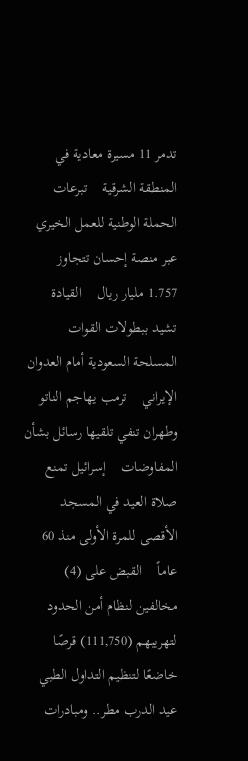تدمر 11 مسيرة معادية في المنطقة الشرقية    تبرعات الحملة الوطنية للعمل الخيري عبر منصة إحسان تتجاوز 1.757 مليار ريال    القيادة تشيد ببطولات القوات المسلحة السعودية أمام العدوان الإيراني    ترمب يهاجم الناتو وطهران تنفي تلقيها رسائل بشأن المفاوضات    إسرائيل تمنع صلاة العيد في المسجد الأقصى للمرة الأولى منذ 60 عاماً    القبض على (4) مخالفين لنظام أمن الحدود لتهريبهم (111,750) قرصًا خاضعًا لتنظيم التداول الطبي    عيد الدرب مطر.. ومبادرات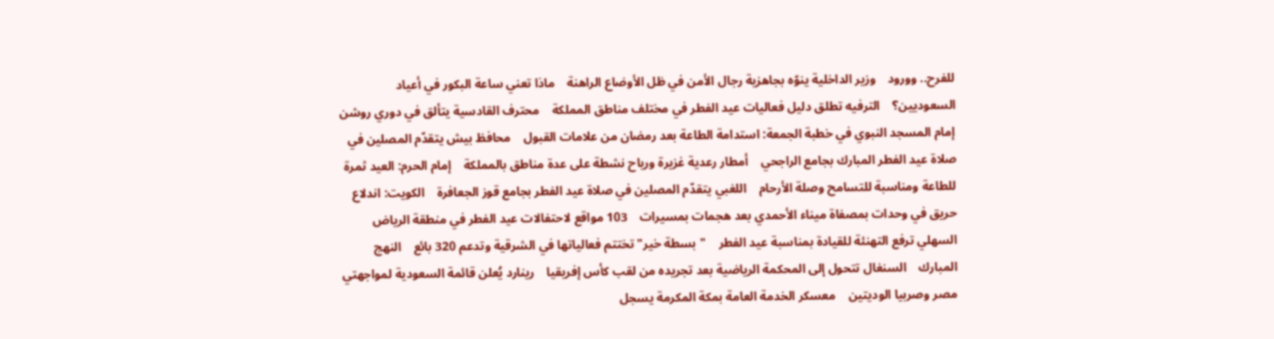للفرح.. وورود    وزير الداخلية ينوّه بجاهزية رجال الأمن في ظل الأوضاع الراهنة    ماذا تعني ساعة البكور في أعياد السعوديين؟    الترفيه تطلق دليل فعاليات عيد الفطر في مختلف مناطق المملكة    محترف القادسية يتألق في دوري روشن    إمام المسجد النبوي في خطبة الجمعة: استدامة الطاعة بعد رمضان من علامات القبول    محافظ بيش يتقدّم المصلين في صلاة عيد الفطر المبارك بجامع الراجحي    أمطار رعدية غزيرة ورياح نشطة على عدة مناطق بالمملكة    إمام الحرم: العيد ثمرة للطاعة ومناسبة للتسامح وصلة الأرحام    اللغبي يتقدّم المصلين في صلاة عيد الفطر بجامع قوز الجعافرة    الكويت: اندلاع حريق في وحدات بمصفاة ميناء الأحمدي بعد هجمات بمسيرات    103 مواقع لاحتفالات عيد الفطر في منطقة الرياض    السهلي ترفع التهنئة للقيادة بمناسبة عيد الفطر    "بسطة خير" تختتم فعالياتها في الشرقية وتدعم 320 بائع    النهج المبارك    السنغال تتحول إلى المحكمة الرياضية بعد تجريده من لقب كأس إفريقيا    رينارد يُعلن قائمة السعودية لمواجهتي مصر وصربيا الوديتين    معسكر الخدمة العامة بمكة المكرمة يسجل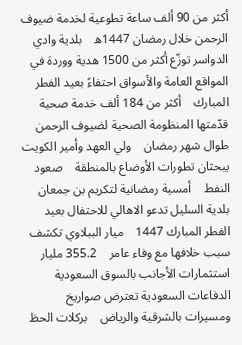أكثر من 90 ألف ساعة تطوعية لخدمة ضيوف الرحمن خلال رمضان 1447ه    بلدية وادي الدواسر توزّع أكثر من 1500 هدية ووردة في المواقع العامة والأسواق احتفاءً بعيد الفطر المبارك    أكثر من 184 ألف خدمة صحية قدّمتها المنظومة الصحية لضيوف الرحمن طوال شهر رمضان    ولي العهد وأمير الكويت يبحثان تطورات الأوضاع بالمنطقة    صعود النفط    أمسية رمضانية لتكريم بن جمعان    بلدية السليل تدعو الاهالي للاحتفال بعيد الفطر المبارك 1447    ميار الببلاوي تكشف سبب خلافها مع وفاء عامر    355.2 مليار استثمارات الأجانب بالسوق السعودية    الدفاعات السعودية تعترض صواريخ ومسيرات بالشرقية والرياض    بركلات الحظ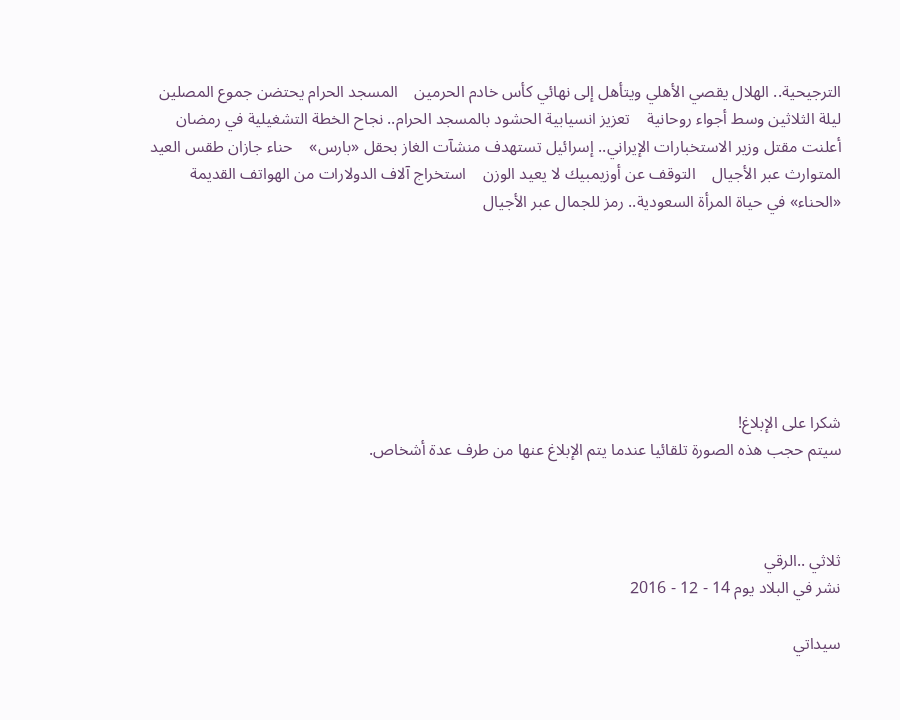الترجيحية.. الهلال يقصي الأهلي ويتأهل إلى نهائي كأس خادم الحرمين    المسجد الحرام يحتضن جموع المصلين ليلة الثلاثين وسط أجواء روحانية    تعزيز انسيابية الحشود بالمسجد الحرام.. نجاح الخطة التشغيلية في رمضان    أعلنت مقتل وزير الاستخبارات الإيراني.. إسرائيل تستهدف منشآت الغاز بحقل «بارس»    حناء جازان طقس العيد المتوارث عبر الأجيال    التوقف عن أوزيمبيك لا يعيد الوزن    استخراج آلاف الدولارات من الهواتف القديمة    «الحناء» في حياة المرأة السعودية.. رمز للجمال عبر الأجيال







شكرا على الإبلاغ!
سيتم حجب هذه الصورة تلقائيا عندما يتم الإبلاغ عنها من طرف عدة أشخاص.



ثلاثي ..الرقي
نشر في البلاد يوم 14 - 12 - 2016

سيداتي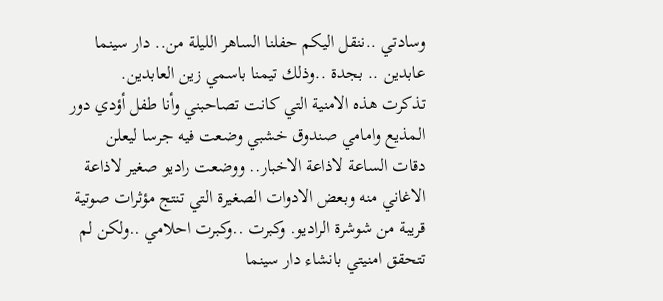وسادتي ..ننقل اليكم حفلنا الساهر الليلة من.. دار سينما عابدين .. بجدة ..وذلك تيمنا باسمي زين العابدين.
تذكرت هذه الامنية التي كانت تصاحبني وأنا طفل أؤدي دور المذيع وامامي صندوق خشبي وضعت فيه جرسا ليعلن دقات الساعة لاذاعة الاخبار.. ووضعت راديو صغير لاذاعة الاغاني منه وبعض الادوات الصغيرة التي تنتج مؤثرات صوتية قريبة من شوشرة الراديو. وكبرت ..وكبرت احلامي ..ولكن لم تتحقق امنيتي بانشاء دار سينما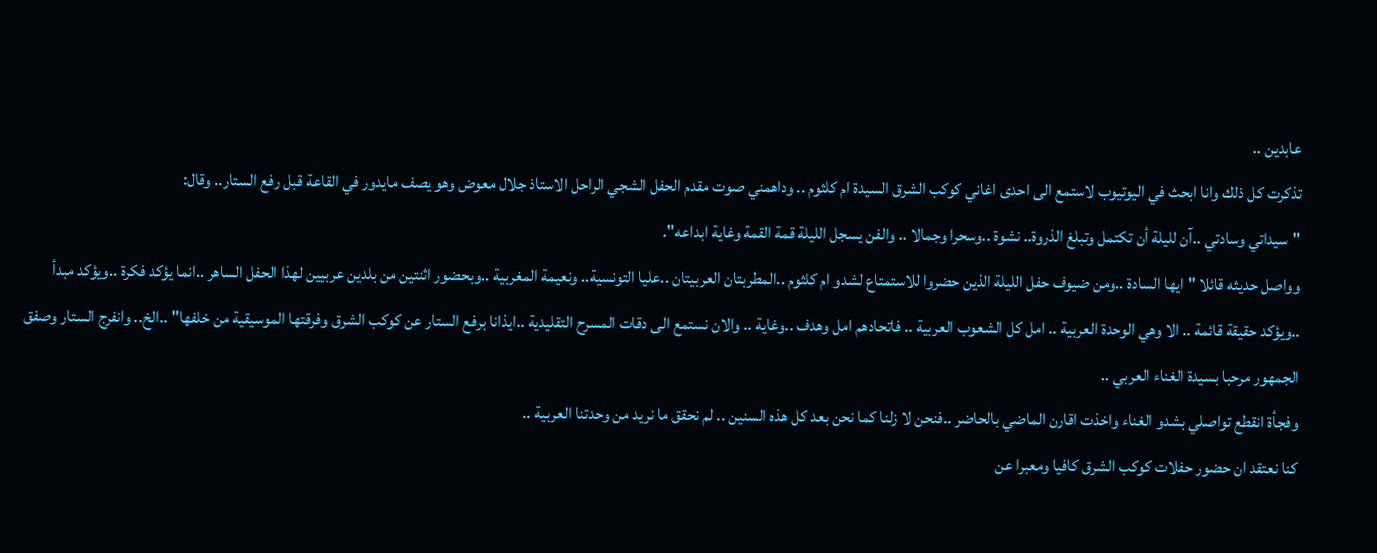عابدين ..
تذكرت كل ذلك وانا ابحث في اليوتيوب لاستمع الى احدى اغاني كوكب الشرق السيدة ام كلثوم .. وداهمني صوت مقدم الحفل الشجي الراحل الاستاذ جلال معوض وهو يصف مايدور في القاعة قبل رفع الستار.. وقال:
"سيداتي وسادتي ..آن لليلة أن تكتمل وتبلغ الذروة.. نشوة ..وسحرا وجمالا .. والفن يسجل الليلة قمة القمة وغاية ابداعه".
وواصل حديثه قائلا "ايها السادة ..ومن ضيوف حفل الليلة الذين حضروا للاستمتاع لشدو ام كلثوم ..المطربتان العربيتان ..عليا التونسية.. ونعيمة المغربية ..وبحضور اثنتين من بلدين عربيين لهذا الحفل الساهر ..انما يؤكد فكرة ..ويؤكد مبدأ ..ويؤكد حقيقة قائمة .. الا وهي الوحدة العربية .. امل كل الشعوب العربية .. فاتحادهم امل وهدف ..وغاية .. والان نستمع الى دقات المسرح التقليدية ..ايذانا برفع الستار عن كوكب الشرق وفرقتها الموسيقية من خلفها" ..الخ.. وانفرج الستار وصفق الجمهور مرحبا بسيدة الغناء العربي ..
وفجأة انقطع تواصلي بشدو الغناء واخذت اقارن الماضي بالحاضر ..فنحن لا زلنا كما نحن بعد كل هذه السنين .. لم نحقق ما نريد من وحدتنا العربية ..
كنا نعتقد ان حضور حفلات كوكب الشرق كافيا ومعبرا عن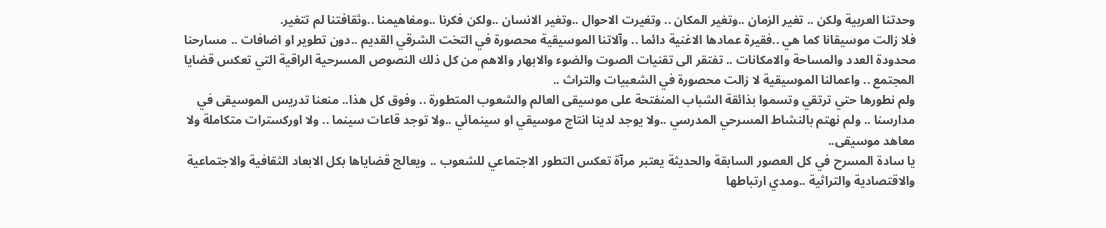وحدتنا العربية ولكن .. تغير الزمان ..وتغير المكان .. وتغيرت الاحوال ..وتغير الانسان ..ولكن فكرنا ..ومفاهيمنا ..وثقافتنا لم تتغير.
فلا زالت موسيقانا كما هي ..فقيرة عمادها الاغنية دائما .. وآلاتنا الموسيقية محصورة في التخت الشرقي القديم ..دون تطوير او اضافات .. مسارحنا محدودة العدد والمساحة والامكانات .. تفتقر الى تقنيات الصوت والضوء والابهار والاهم من كل ذلك النصوص المسرحية الراقية التي تعكس قضايا المجتمع .. واعمالنا الموسيقية لا زالت محصورة في الشعبيات والتراث ..
ولم نطورها حتي ترتقي وتسموا بذائقة الشباب المنفتحة على موسيقى العالم والشعوب المتطورة .. وفوق كل هذا.. منعنا تدريس الموسيقى في مدارسنا .. ولم نهتم بالنشاط المسرحي المدرسي ..ولا يوجد لدينا انتاج موسيقي او سينمائي ..ولا توجد قاعات سينما .. ولا اوركسترات متكاملة ولا معاهد موسيقى..
يا سادة المسرح في كل العصور السابقة والحديثة يعتبر مرآة تعكس التطور الاجتماعي للشعوب .. ويعالج قضاياها بكل الابعاد الثقافية والاجتماعية والاقتصادية والتراثية ..ومدي ارتباطها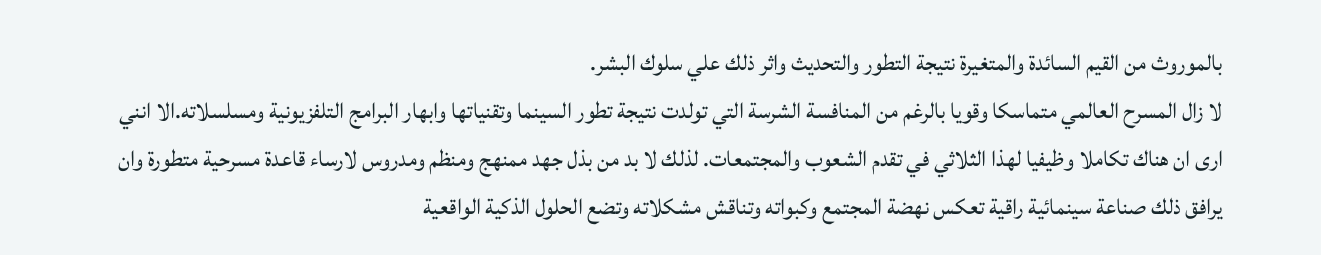بالموروث من القيم السائدة والمتغيرة نتيجة التطور والتحديث واثر ذلك علي سلوك البشر.
لا زال المسرح العالمي متماسكا وقويا بالرغم من المنافسة الشرسة التي تولدت نتيجة تطور السينما وتقنياتها وابهار البرامج التلفزيونية ومسلسلاته.الا انني ارى ان هناك تكاملا وظيفيا لهذا الثلاثي في تقدم الشعوب والمجتمعات. لذلك لا بد من بذل جهد ممنهج ومنظم ومدروس لارساء قاعدة مسرحية متطورة وان يرافق ذلك صناعة سينمائية راقية تعكس نهضة المجتمع وكبواته وتناقش مشكلاته وتضع الحلول الذكية الواقعية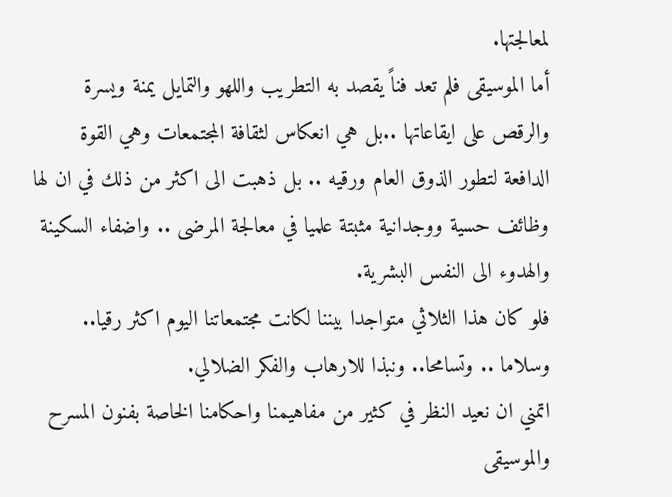لمعالجتها.
أما الموسيقى فلم تعد فناً يقصد به التطريب واللهو والتمايل يمنة ويسرة والرقص على ايقاعاتها ..بل هي انعكاس لثقافة المجتمعات وهي القوة الدافعة لتطور الذوق العام ورقيه .. بل ذهبت الى اكثر من ذلك في ان لها وظائف حسية ووجدانية مثبتة علميا في معالجة المرضى .. واضفاء السكينة والهدوء الى النفس البشرية.
فلو كان هذا الثلاثي متواجدا بيننا لكانت مجتمعاتنا اليوم اكثر رقيا.. وسلاما .. وتسامحا.. ونبذا للارهاب والفكر الضلالي.
اتمني ان نعيد النظر في كثير من مفاهيمنا واحكامنا الخاصة بفنون المسرح والموسيقى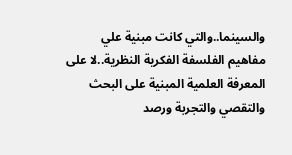والسينما..والتي كانت مبنية علي مفاهيم الفلسفة الفكرية النظرية..لا على المعرفة العلمية المبنية على البحث والتقصي والتجربة ورصد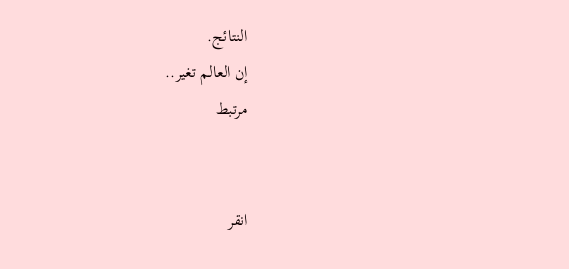النتائج.
إن العالم تغير..
مرتبط


انقر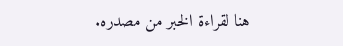هنا لقراءة الخبر من مصدره.